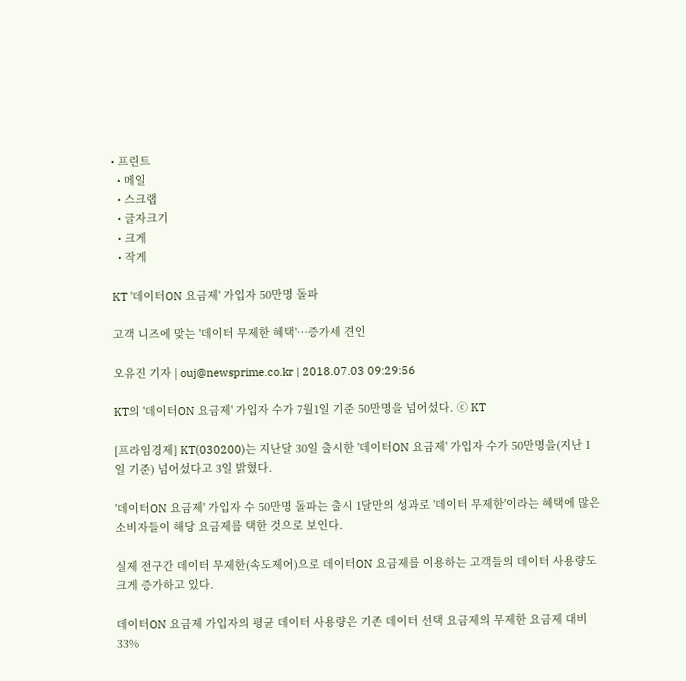• 프린트
  • 메일
  • 스크랩
  • 글자크기
  • 크게
  • 작게

KT '데이터ON 요금제' 가입자 50만명 돌파

고객 니즈에 맞는 '데이터 무제한 혜택'…증가세 견인

오유진 기자 | ouj@newsprime.co.kr | 2018.07.03 09:29:56

KT의 '데이터ON 요금제' 가입자 수가 7월1일 기준 50만명을 넘어섰다. ⓒ KT

[프라임경제] KT(030200)는 지난달 30일 출시한 '데이터ON 요금제' 가입자 수가 50만명을(지난 1일 기준) 넘어섰다고 3일 밝혔다.

'데이터ON 요금제' 가입자 수 50만명 돌파는 출시 1달만의 성과로 '데이터 무제한'이라는 혜택에 많은 소비자들이 해당 요금제를 택한 것으로 보인다.

실제 전구간 데이터 무제한(속도제어)으로 데이터ON 요금제를 이용하는 고객들의 데이터 사용량도 크게 증가하고 있다.

데이터ON 요금제 가입자의 평균 데이터 사용량은 기존 데이터 선택 요금제의 무제한 요금제 대비 33%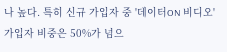나 높다. 특히 신규 가입자 중 '데이터ON 비디오' 가입자 비중은 50%가 넘으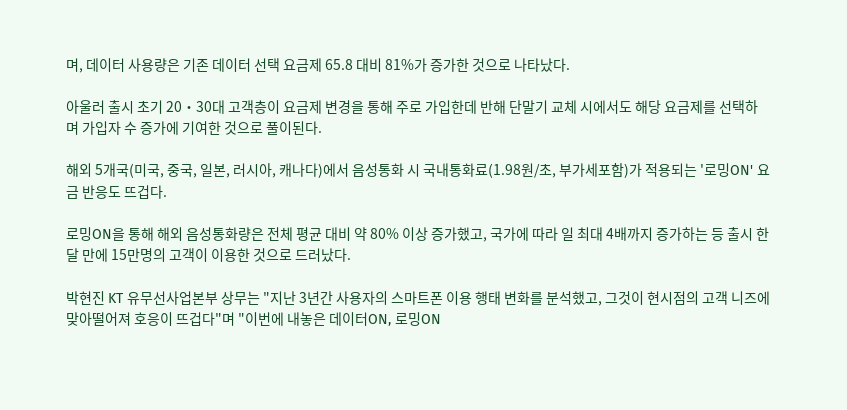며, 데이터 사용량은 기존 데이터 선택 요금제 65.8 대비 81%가 증가한 것으로 나타났다.

아울러 출시 초기 20‧30대 고객층이 요금제 변경을 통해 주로 가입한데 반해 단말기 교체 시에서도 해당 요금제를 선택하며 가입자 수 증가에 기여한 것으로 풀이된다.

해외 5개국(미국, 중국, 일본, 러시아, 캐나다)에서 음성통화 시 국내통화료(1.98원/초, 부가세포함)가 적용되는 '로밍ON' 요금 반응도 뜨겁다.

로밍ON을 통해 해외 음성통화량은 전체 평균 대비 약 80% 이상 증가했고, 국가에 따라 일 최대 4배까지 증가하는 등 출시 한 달 만에 15만명의 고객이 이용한 것으로 드러났다.

박현진 KT 유무선사업본부 상무는 "지난 3년간 사용자의 스마트폰 이용 행태 변화를 분석했고, 그것이 현시점의 고객 니즈에 맞아떨어져 호응이 뜨겁다"며 "이번에 내놓은 데이터ON, 로밍ON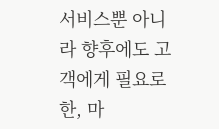서비스뿐 아니라 향후에도 고객에게 필요로 한, 마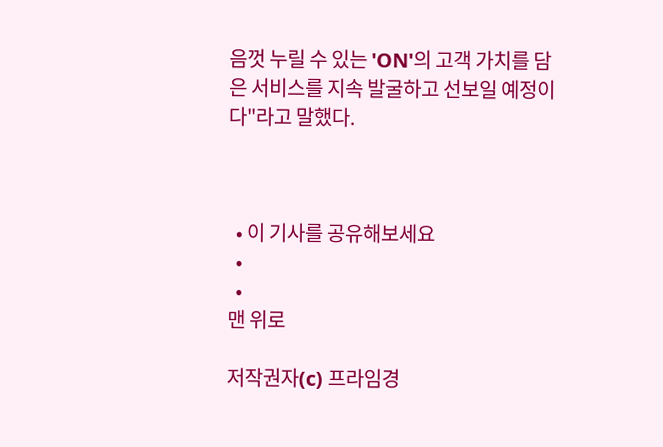음껏 누릴 수 있는 'ON'의 고객 가치를 담은 서비스를 지속 발굴하고 선보일 예정이다"라고 말했다.



  • 이 기사를 공유해보세요
  •
  •
맨 위로

저작권자(c) 프라임경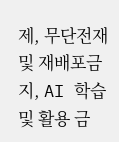제, 무단전재 및 재배포금지, AI 학습 및 활용 금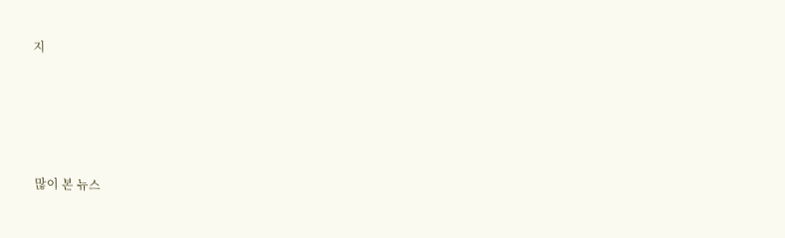지






많이 본 뉴스